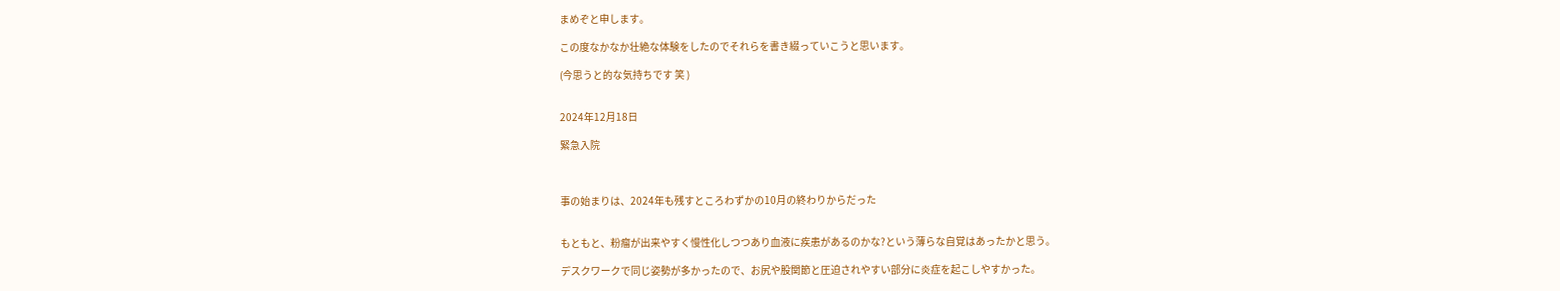まめぞと申します。

この度なかなか壮絶な体験をしたのでそれらを書き綴っていこうと思います。

(今思うと的な気持ちです 笑 )


2024年12月18日

緊急入院



事の始まりは、2024年も残すところわずかの10月の終わりからだった


もともと、粉瘤が出来やすく慢性化しつつあり血液に疾患があるのかな?という薄らな自覚はあったかと思う。

デスクワークで同じ姿勢が多かったので、お尻や股関節と圧迫されやすい部分に炎症を起こしやすかった。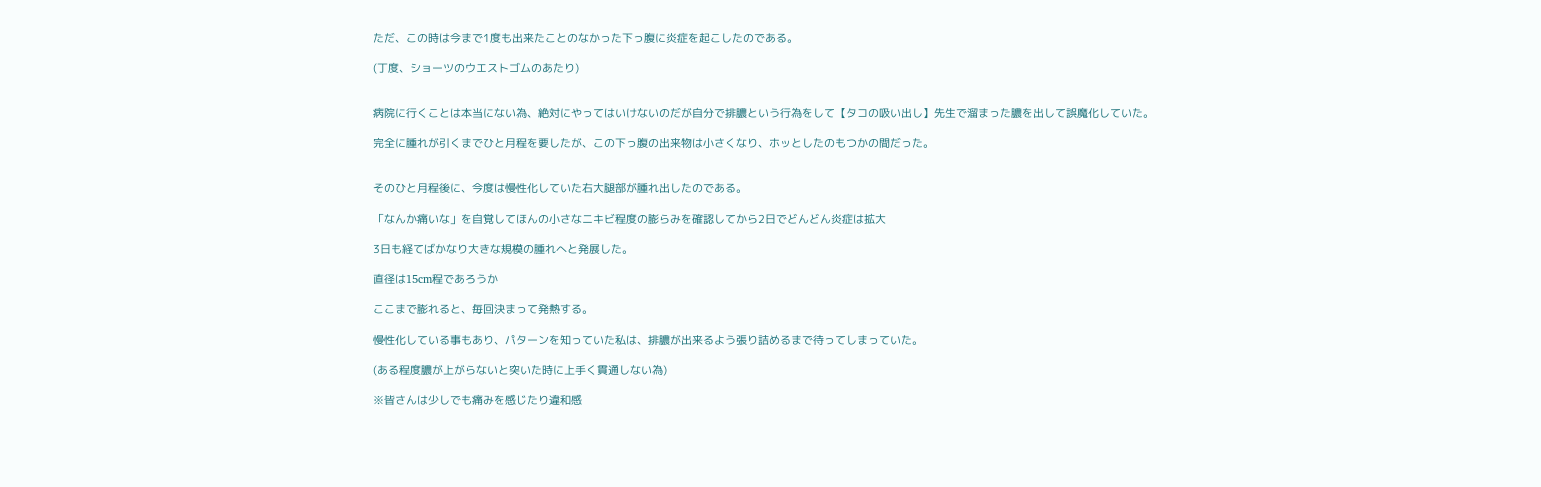ただ、この時は今まで1度も出来たことのなかった下っ腹に炎症を起こしたのである。

(丁度、ショーツのウエストゴムのあたり)


病院に行くことは本当にない為、絶対にやってはいけないのだが自分で排膿という行為をして【タコの吸い出し】先生で溜まった膿を出して誤魔化していた。

完全に腫れが引くまでひと月程を要したが、この下っ腹の出来物は小さくなり、ホッとしたのもつかの間だった。


そのひと月程後に、今度は慢性化していた右大腿部が腫れ出したのである。

「なんか痛いな」を自覚してほんの小さなニキビ程度の膨らみを確認してから2日でどんどん炎症は拡大

3日も経てばかなり大きな規模の腫れへと発展した。

直径は15cm程であろうか

ここまで膨れると、毎回決まって発熱する。

慢性化している事もあり、パターンを知っていた私は、排膿が出来るよう張り詰めるまで待ってしまっていた。

(ある程度膿が上がらないと突いた時に上手く貫通しない為)

※皆さんは少しでも痛みを感じたり違和感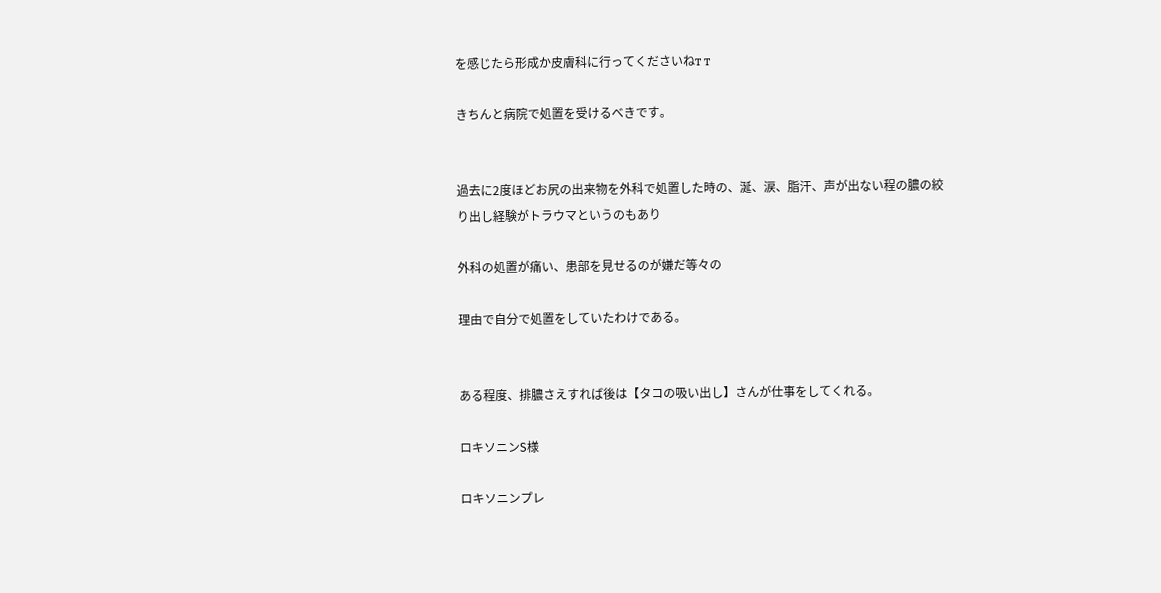を感じたら形成か皮膚科に行ってくださいねт т

きちんと病院で処置を受けるべきです。


過去に2度ほどお尻の出来物を外科で処置した時の、涎、涙、脂汗、声が出ない程の膿の絞り出し経験がトラウマというのもあり

外科の処置が痛い、患部を見せるのが嫌だ等々の

理由で自分で処置をしていたわけである。


ある程度、排膿さえすれば後は【タコの吸い出し】さんが仕事をしてくれる。

ロキソニンS様

ロキソニンプレ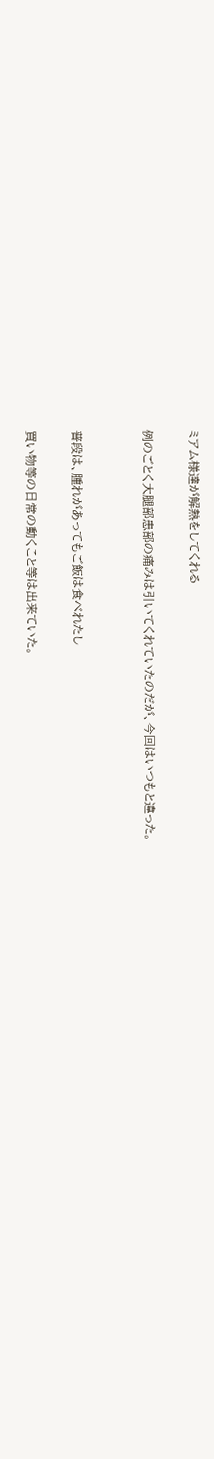ミアム様達が解熱をしてくれる

例のごとく大腿部患部の痛みは引いてくれていたのだが、今回はいつもと違った。


普段は、腫れがあってもご飯は食べれたし

買い物等の日常の動くこと等は出来ていた。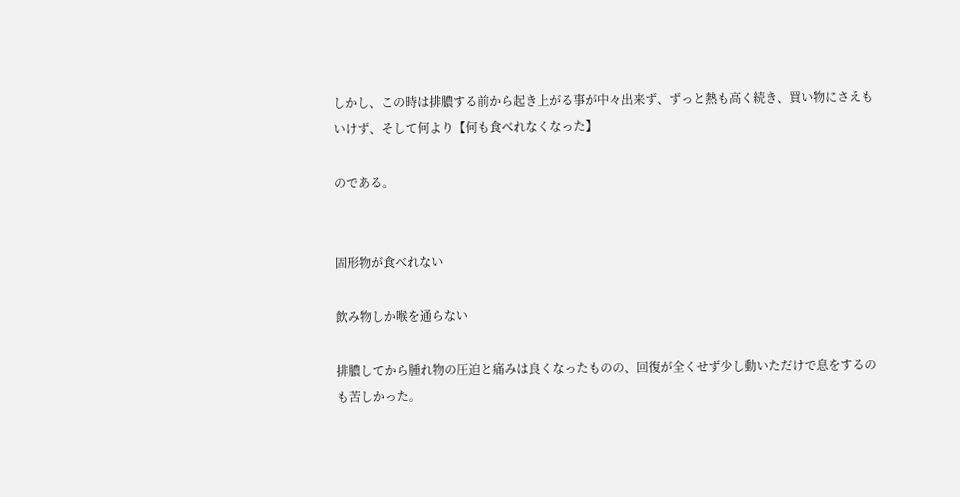しかし、この時は排膿する前から起き上がる事が中々出来ず、ずっと熱も高く続き、買い物にさえもいけず、そして何より【何も食べれなくなった】

のである。


固形物が食べれない

飲み物しか喉を通らない

排膿してから腫れ物の圧迫と痛みは良くなったものの、回復が全くせず少し動いただけで息をするのも苦しかった。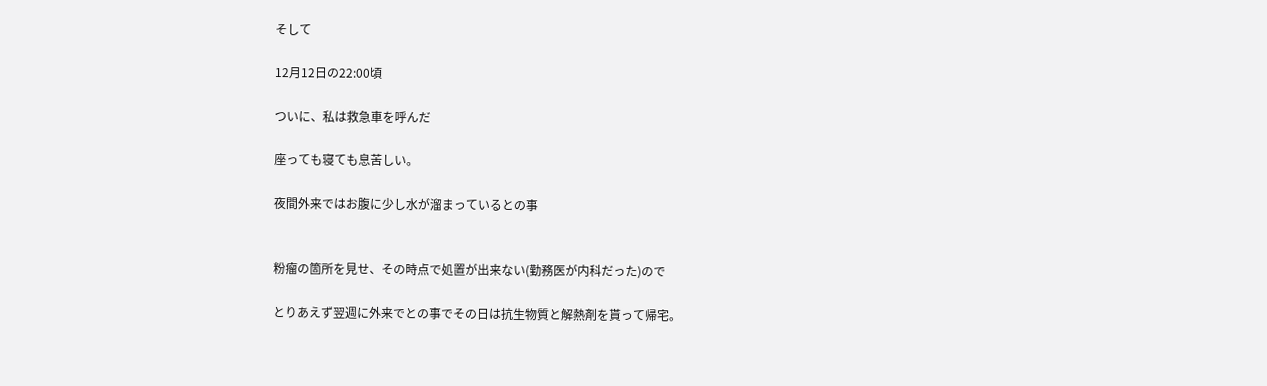そして

12月12日の22:00頃

ついに、私は救急車を呼んだ

座っても寝ても息苦しい。

夜間外来ではお腹に少し水が溜まっているとの事


粉瘤の箇所を見せ、その時点で処置が出来ない(勤務医が内科だった)ので

とりあえず翌週に外来でとの事でその日は抗生物質と解熱剤を貰って帰宅。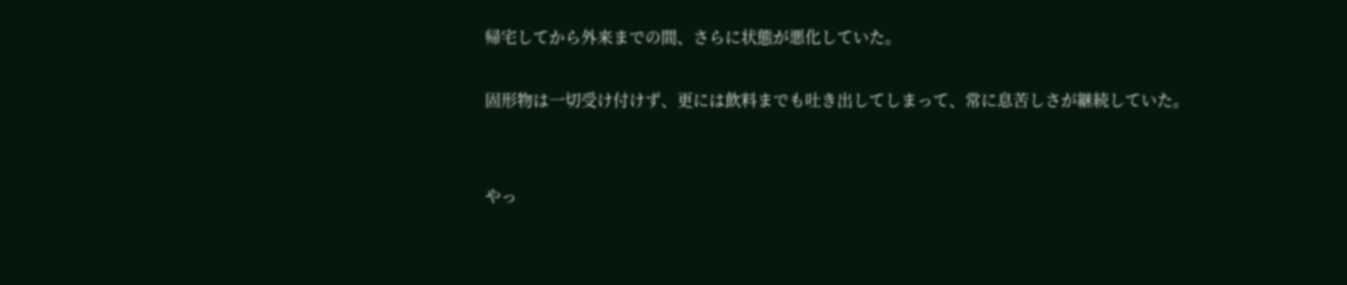帰宅してから外来までの間、さらに状態が悪化していた。

固形物は一切受け付けず、更には飲料までも吐き出してしまって、常に息苦しさが継続していた。


やっ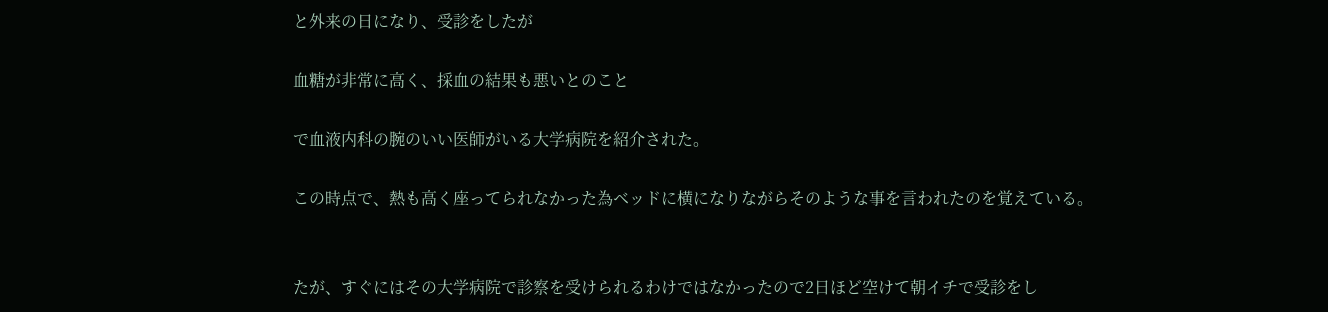と外来の日になり、受診をしたが

血糖が非常に高く、採血の結果も悪いとのこと

で血液内科の腕のいい医師がいる大学病院を紹介された。

この時点で、熱も高く座ってられなかった為ベッドに横になりながらそのような事を言われたのを覚えている。


たが、すぐにはその大学病院で診察を受けられるわけではなかったので2日ほど空けて朝イチで受診をし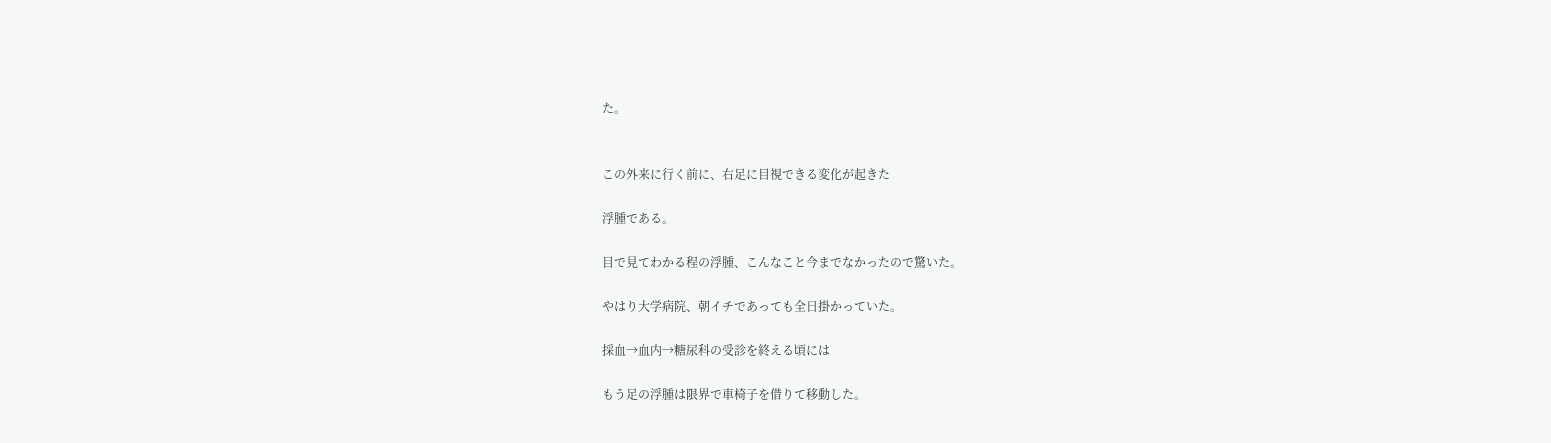た。


この外来に行く前に、右足に目視できる変化が起きた

浮腫である。

目で見てわかる程の浮腫、こんなこと今までなかったので驚いた。

やはり大学病院、朝イチであっても全日掛かっていた。

採血→血内→糖尿科の受診を終える頃には

もう足の浮腫は限界で車椅子を借りて移動した。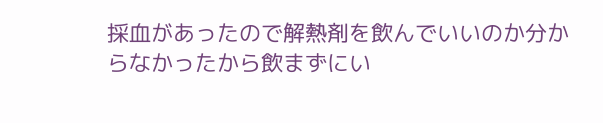採血があったので解熱剤を飲んでいいのか分からなかったから飲まずにい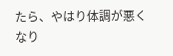たら、やはり体調が悪くなり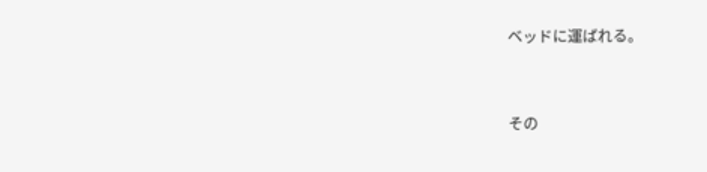ベッドに運ばれる。


その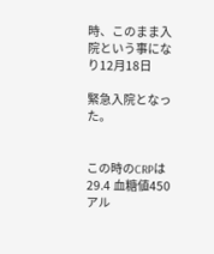時、このまま入院という事になり12月18日

緊急入院となった。


この時のCRPは29.4 血糖値450 アル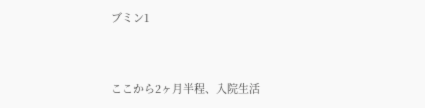ブミン1


ここから2ヶ月半程、入院生活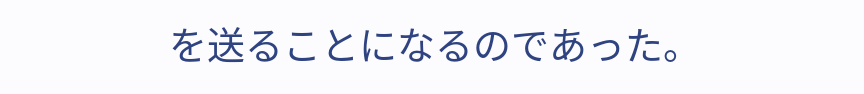を送ることになるのであった。